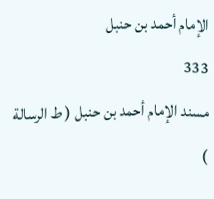الإمام أحمد بن حنبل
333
مسند الإمام أحمد بن حنبل ( ط الرسالة )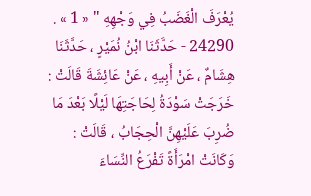يُعْرَفَ الْغَضَبُ فِي وَجْهِهِ " « 1 » . 24290 - حَدَّثَنَا ابْنُ نُمَيْرٍ ، حَدَّثَنَا هِشَامٌ ، عَنْ أَبِيهِ ، عَنْ عَائِشَةَ قَالَتْ : خَرَجَتْ سَوْدَةُ لِحَاجَتِهَا لَيْلًا بَعْدَ مَا ضُرِبَ عَلَيْهِنَّ الْحِجَابُ ، قَالَتْ : وَكَانَتْ امْرَأَةً تَفْرَعُ النِّسَاءَ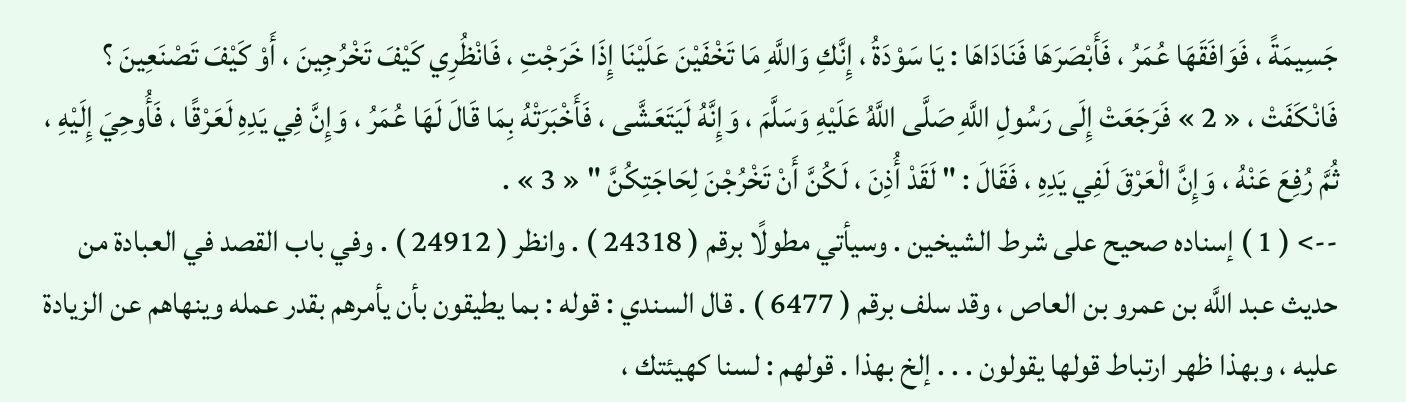جَسِيمَةً ، فَوَافَقَهَا عُمَرُ ، فَأَبْصَرَهَا فَنَادَاهَا : يَا سَوْدَةُ ، إِنَّكِ وَاللَّهِ مَا تَخْفَيْنَ عَلَيْنَا إِذَا خَرَجْتِ ، فَانْظُرِي كَيْفَ تَخْرُجِينَ ، أَوْ كَيْفَ تَصْنَعِينَ ؟ فَانْكَفَتْ ، « 2 » فَرَجَعَتْ إِلَى رَسُولِ اللَّهِ صَلَّى اللَّهُ عَلَيْهِ وَسَلَّمَ ، وَإِنَّهُ لَيَتَعَشَّى ، فَأَخْبَرَتْهُ بِمَا قَالَ لَهَا عُمَرُ ، وَإِنَّ فِي يَدِهِ لَعَرْقًا ، فَأُوحِيَ إِلَيْهِ ، ثُمَّ رُفِعَ عَنْهُ ، وَإِنَّ الْعَرْقَ لَفِي يَدِهِ ، فَقَالَ : " لَقَدْ أُذِنَ ، لَكُنَّ أَنْ تَخْرُجْنَ لِحَاجَتِكُنَّ " « 3 » .
--> ( 1 ) إسناده صحيح على شرط الشيخين . وسيأتي مطولًا برقم ( 24318 ) . وانظر ( 24912 ) . وفي باب القصد في العبادة من حديث عبد اللَّه بن عمرو بن العاص ، وقد سلف برقم ( 6477 ) . قال السندي : قوله : بما يطيقون بأن يأمرهم بقدر عمله وينهاهم عن الزيادة عليه ، وبهذا ظهر ارتباط قولها يقولون . . . إلخ بهذا . قولهم : لسنا كهيئتك ،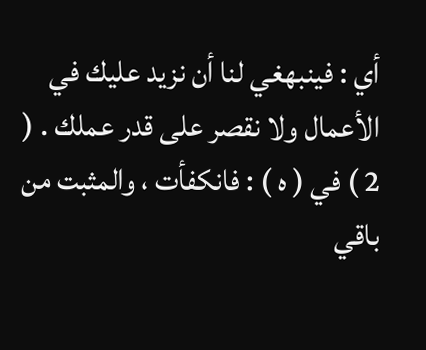أي : فينبهغي لنا أن نزيد عليك في الأعمال ولا نقصر على قدر عملك . ( 2 ) في ( ه ) : فانكفأت ، والمثبت من باقي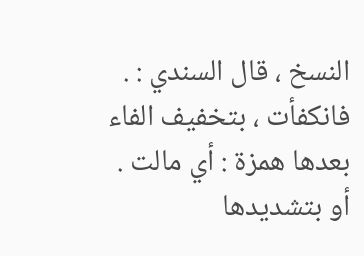النسخ ، قال السندي : . فانكفأت ، بتخفيف الفاء بعدها همزة : أي مالت . أو بتشديدها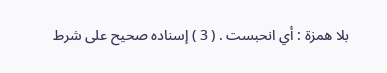بلا همزة : أي انحبست . ( 3 ) إسناده صحيح على شرط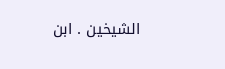الشيخين . ابن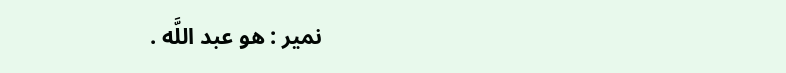نمير : هو عبد اللَّه .